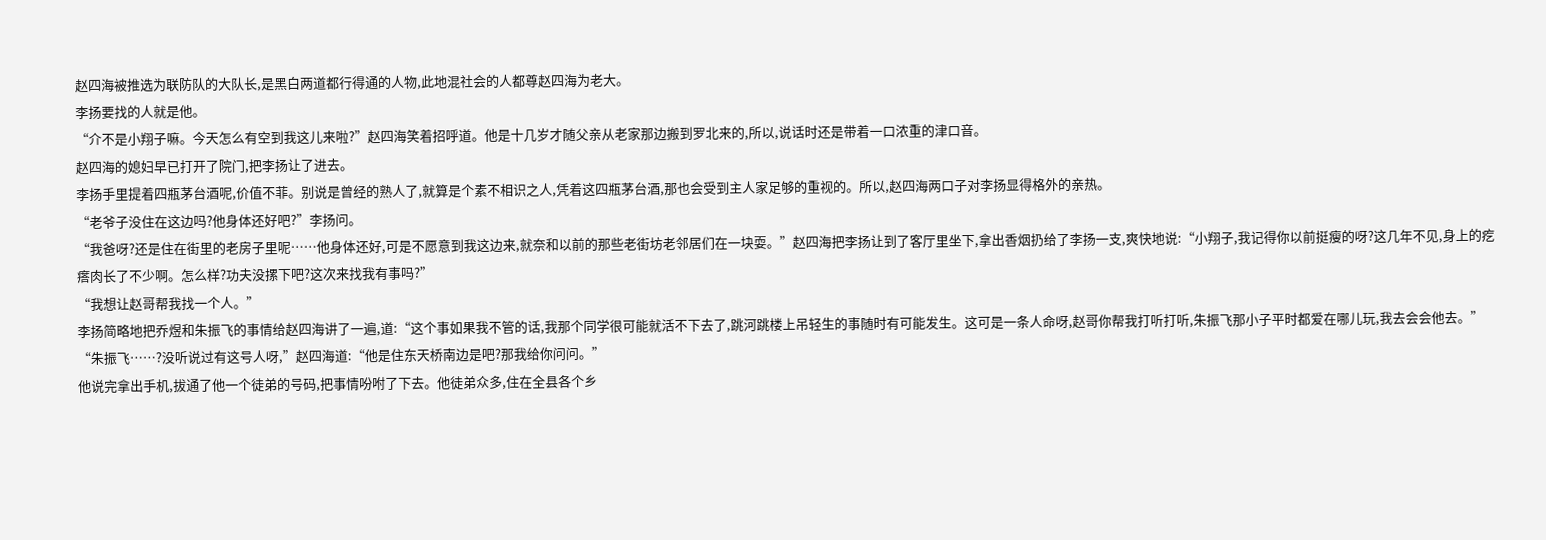赵四海被推选为联防队的大队长,是黑白两道都行得通的人物,此地混社会的人都尊赵四海为老大。
李扬要找的人就是他。
“介不是小翔子嘛。今天怎么有空到我这儿来啦?”赵四海笑着招呼道。他是十几岁才随父亲从老家那边搬到罗北来的,所以,说话时还是带着一口浓重的津口音。
赵四海的媳妇早已打开了院门,把李扬让了进去。
李扬手里提着四瓶茅台酒呢,价值不菲。别说是曾经的熟人了,就算是个素不相识之人,凭着这四瓶茅台酒,那也会受到主人家足够的重视的。所以,赵四海两口子对李扬显得格外的亲热。
“老爷子没住在这边吗?他身体还好吧?”李扬问。
“我爸呀?还是住在街里的老房子里呢……他身体还好,可是不愿意到我这边来,就奈和以前的那些老街坊老邻居们在一块耍。”赵四海把李扬让到了客厅里坐下,拿出香烟扔给了李扬一支,爽快地说:“小翔子,我记得你以前挺瘦的呀?这几年不见,身上的疙瘩肉长了不少啊。怎么样?功夫没摞下吧?这次来找我有事吗?”
“我想让赵哥帮我找一个人。”
李扬简略地把乔煜和朱振飞的事情给赵四海讲了一遍,道:“这个事如果我不管的话,我那个同学很可能就活不下去了,跳河跳楼上吊轻生的事随时有可能发生。这可是一条人命呀,赵哥你帮我打听打听,朱振飞那小子平时都爱在哪儿玩,我去会会他去。”
“朱振飞……?没听说过有这号人呀,”赵四海道:“他是住东天桥南边是吧?那我给你问问。”
他说完拿出手机,拔通了他一个徒弟的号码,把事情吩咐了下去。他徒弟众多,住在全县各个乡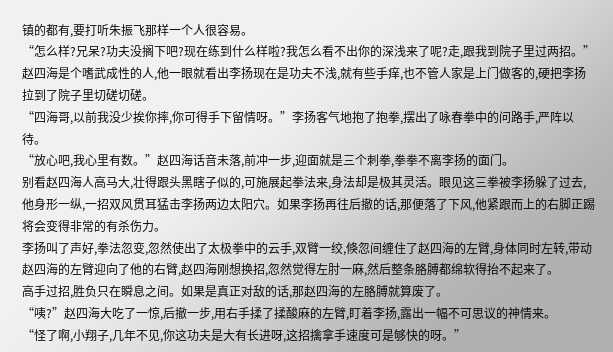镇的都有,要打听朱振飞那样一个人很容易。
“怎么样?兄呆?功夫没搁下吧?现在练到什么样啦?我怎么看不出你的深浅来了呢?走,跟我到院子里过两招。”赵四海是个嗜武成性的人,他一眼就看出李扬现在是功夫不浅,就有些手痒,也不管人家是上门做客的,硬把李扬拉到了院子里切磋切磋。
“四海哥,以前我没少挨你摔,你可得手下留情呀。”李扬客气地抱了抱拳,摆出了咏春拳中的问路手,严阵以待。
“放心吧,我心里有数。”赵四海话音未落,前冲一步,迎面就是三个刺拳,拳拳不离李扬的面门。
别看赵四海人高马大,壮得跟头黑瞎子似的,可施展起拳法来,身法却是极其灵活。眼见这三拳被李扬躲了过去,他身形一纵,一招双风贯耳猛击李扬两边太阳穴。如果李扬再往后撤的话,那便落了下风,他紧跟而上的右脚正踢将会变得非常的有杀伤力。
李扬叫了声好,拳法忽变,忽然使出了太极拳中的云手,双臂一绞,倏忽间缠住了赵四海的左臂,身体同时左转,带动赵四海的左臂迎向了他的右臂,赵四海刚想换招,忽然觉得左肘一麻,然后整条胳膊都绵软得抬不起来了。
高手过招,胜负只在瞬息之间。如果是真正对敌的话,那赵四海的左胳膊就算废了。
“咦?”赵四海大吃了一惊,后撤一步,用右手揉了揉酸麻的左臂,盯着李扬,露出一幅不可思议的神情来。
“怪了啊,小翔子,几年不见,你这功夫是大有长进呀,这招擒拿手速度可是够快的呀。”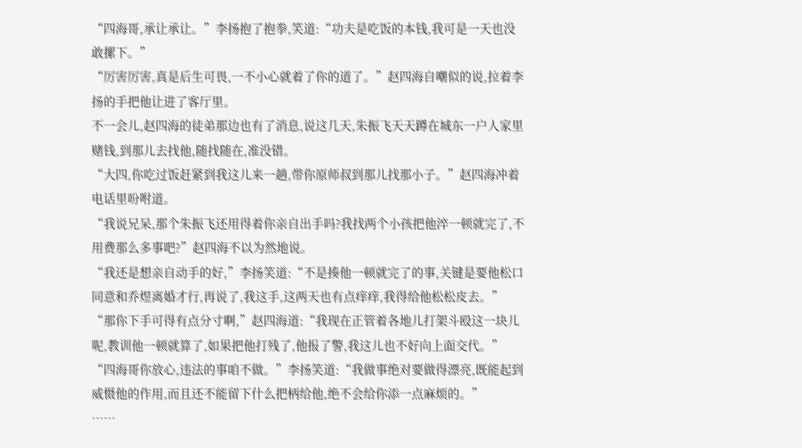“四海哥,承让承让。”李扬抱了抱拳,笑道:“功夫是吃饭的本钱,我可是一天也没敢摞下。”
“厉害厉害,真是后生可畏,一不小心就着了你的道了。”赵四海自嘲似的说,拉着李扬的手把他让进了客厅里。
不一会儿,赵四海的徒弟那边也有了消息,说这几天,朱振飞天天蹲在城东一户人家里赌钱,到那儿去找他,随找随在,准没错。
“大四,你吃过饭赶紧到我这儿来一趟,带你原师叔到那儿找那小子。”赵四海冲着电话里吩咐道。
“我说兄呆,那个朱振飞还用得着你亲自出手吗?我找两个小孩把他淬一顿就完了,不用费那么多事吧?”赵四海不以为然地说。
“我还是想亲自动手的好,”李扬笑道:“不是揍他一顿就完了的事,关键是要他松口同意和乔煜离婚才行,再说了,我这手,这两天也有点痒痒,我得给他松松皮去。”
“那你下手可得有点分寸啊,”赵四海道:“我现在正管着各地儿打架斗殴这一块儿呢,教训他一顿就算了,如果把他打残了,他报了警,我这儿也不好向上面交代。”
“四海哥你放心,违法的事咱不做。”李扬笑道:“我做事绝对要做得漂亮,既能起到威慑他的作用,而且还不能留下什么把柄给他,绝不会给你添一点麻烦的。”
……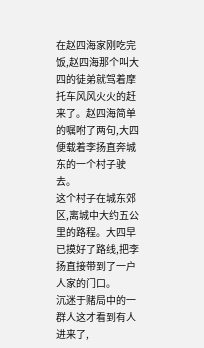在赵四海家刚吃完饭,赵四海那个叫大四的徒弟就驾着摩托车风风火火的赶来了。赵四海简单的嘱咐了两句,大四便载着李扬直奔城东的一个村子驶去。
这个村子在城东郊区,离城中大约五公里的路程。大四早已摸好了路线,把李扬直接带到了一户人家的门口。
沉迷于赌局中的一群人这才看到有人进来了,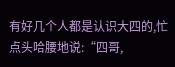有好几个人都是认识大四的,忙点头哈腰地说:“四哥,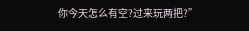你今天怎么有空?过来玩两把?”